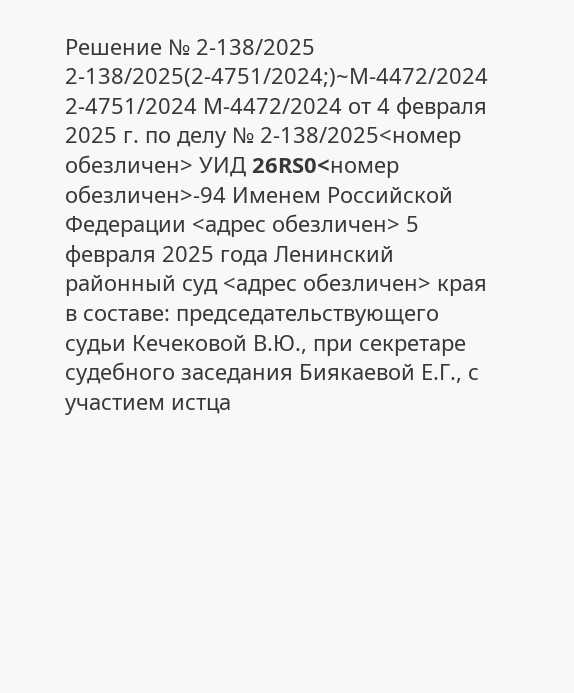Решение № 2-138/2025 2-138/2025(2-4751/2024;)~М-4472/2024 2-4751/2024 М-4472/2024 от 4 февраля 2025 г. по делу № 2-138/2025<номер обезличен> УИД 26RS0<номер обезличен>-94 Именем Российской Федерации <адрес обезличен> 5 февраля 2025 года Ленинский районный суд <адрес обезличен> края в составе: председательствующего судьи Кечековой В.Ю., при секретаре судебного заседания Биякаевой Е.Г., с участием истца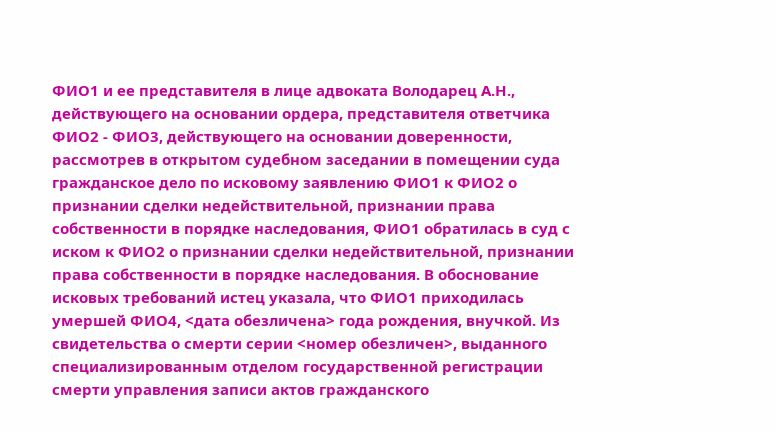ФИО1 и ее представителя в лице адвоката Володарец А.Н., действующего на основании ордера, представителя ответчика ФИО2 - ФИО3, действующего на основании доверенности, рассмотрев в открытом судебном заседании в помещении суда гражданское дело по исковому заявлению ФИО1 к ФИО2 о признании сделки недействительной, признании права собственности в порядке наследования, ФИО1 обратилась в суд с иском к ФИО2 о признании сделки недействительной, признании права собственности в порядке наследования. В обоснование исковых требований истец указала, что ФИО1 приходилась умершей ФИО4, <дата обезличена> года рождения, внучкой. Из свидетельства о смерти серии <номер обезличен>, выданного специализированным отделом государственной регистрации смерти управления записи актов гражданского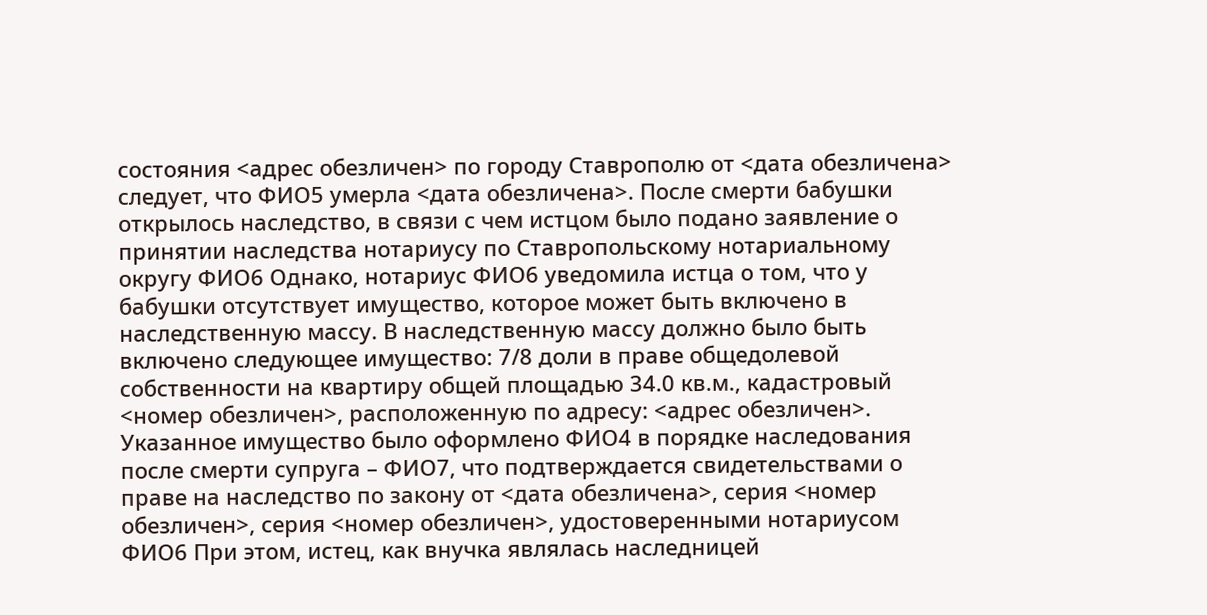состояния <адрес обезличен> по городу Ставрополю от <дата обезличена> следует, что ФИО5 умерла <дата обезличена>. После смерти бабушки открылось наследство, в связи с чем истцом было подано заявление о принятии наследства нотариусу по Ставропольскому нотариальному округу ФИО6 Однако, нотариус ФИО6 уведомила истца о том, что у бабушки отсутствует имущество, которое может быть включено в наследственную массу. В наследственную массу должно было быть включено следующее имущество: 7/8 доли в праве общедолевой собственности на квартиру общей площадью 34.0 кв.м., кадастровый <номер обезличен>, расположенную по адресу: <адрес обезличен>. Указанное имущество было оформлено ФИО4 в порядке наследования после смерти супруга – ФИО7, что подтверждается свидетельствами о праве на наследство по закону от <дата обезличена>, серия <номер обезличен>, серия <номер обезличен>, удостоверенными нотариусом ФИО6 При этом, истец, как внучка являлась наследницей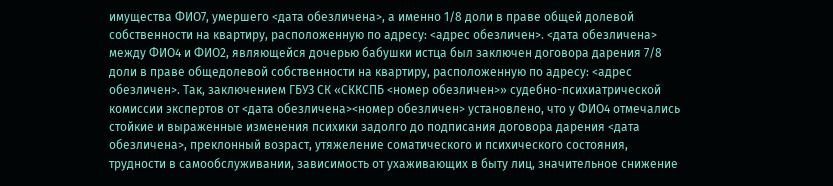имущества ФИО7, умершего <дата обезличена>, а именно 1/8 доли в праве общей долевой собственности на квартиру, расположенную по адресу: <адрес обезличен>. <дата обезличена> между ФИО4 и ФИО2, являющейся дочерью бабушки истца был заключен договора дарения 7/8 доли в праве общедолевой собственности на квартиру, расположенную по адресу: <адрес обезличен>. Так, заключением ГБУЗ СК «СККСПБ <номер обезличен>» судебно-психиатрической комиссии экспертов от <дата обезличена><номер обезличен> установлено, что у ФИО4 отмечались стойкие и выраженные изменения психики задолго до подписания договора дарения <дата обезличена>, преклонный возраст, утяжеление соматического и психического состояния, трудности в самообслуживании, зависимость от ухаживающих в быту лиц, значительное снижение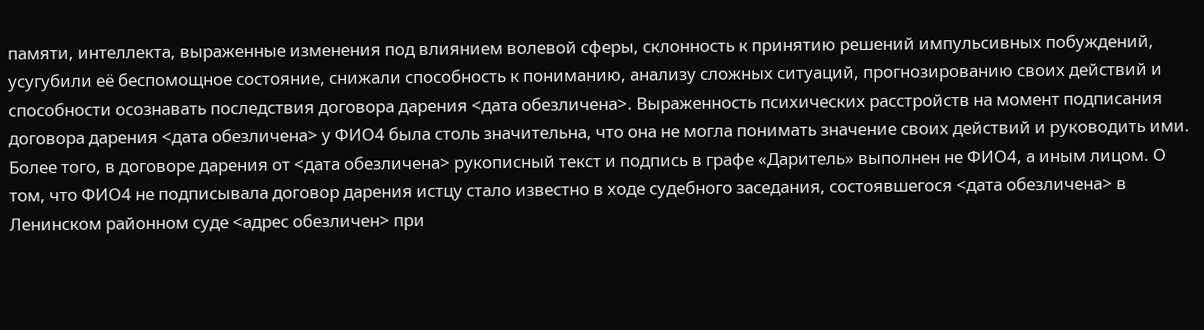памяти, интеллекта, выраженные изменения под влиянием волевой сферы, склонность к принятию решений импульсивных побуждений, усугубили её беспомощное состояние, снижали способность к пониманию, анализу сложных ситуаций, прогнозированию своих действий и способности осознавать последствия договора дарения <дата обезличена>. Выраженность психических расстройств на момент подписания договора дарения <дата обезличена> у ФИО4 была столь значительна, что она не могла понимать значение своих действий и руководить ими. Более того, в договоре дарения от <дата обезличена> рукописный текст и подпись в графе «Даритель» выполнен не ФИО4, а иным лицом. О том, что ФИО4 не подписывала договор дарения истцу стало известно в ходе судебного заседания, состоявшегося <дата обезличена> в Ленинском районном суде <адрес обезличен> при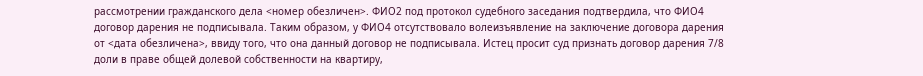рассмотрении гражданского дела <номер обезличен>. ФИО2 под протокол судебного заседания подтвердила, что ФИО4 договор дарения не подписывала. Таким образом, у ФИО4 отсутствовало волеизъявление на заключение договора дарения от <дата обезличена>, ввиду того, что она данный договор не подписывала. Истец просит суд признать договор дарения 7/8 доли в праве общей долевой собственности на квартиру,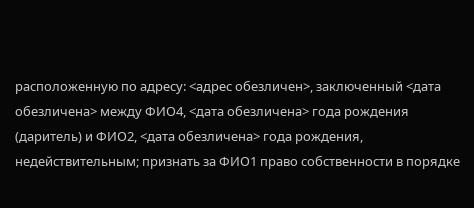расположенную по адресу: <адрес обезличен>, заключенный <дата обезличена> между ФИО4, <дата обезличена> года рождения (даритель) и ФИО2, <дата обезличена> года рождения, недействительным; признать за ФИО1 право собственности в порядке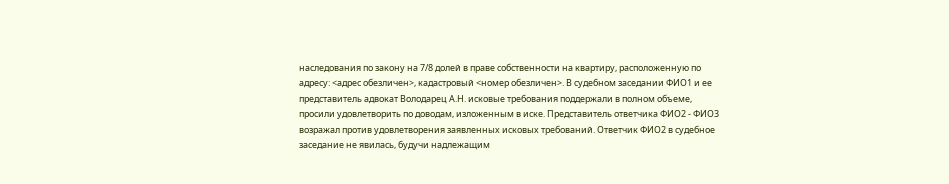наследования по закону на 7/8 долей в праве собственности на квартиру, расположенную по адресу: <адрес обезличен>, кадастровый <номер обезличен>. В судебном заседании ФИО1 и ее представитель адвокат Володарец А.Н. исковые требования поддержали в полном объеме, просили удовлетворить по доводам, изложенным в иске. Представитель ответчика ФИО2 - ФИО3 возражал против удовлетворения заявленных исковых требований. Ответчик ФИО2 в судебное заседание не явилась, будучи надлежащим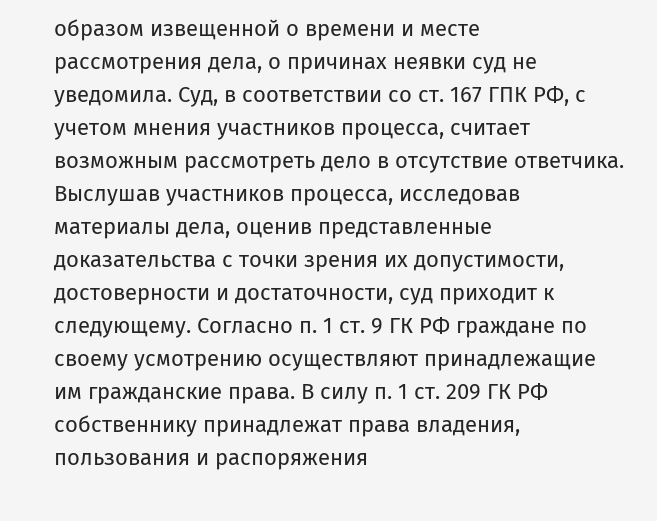образом извещенной о времени и месте рассмотрения дела, о причинах неявки суд не уведомила. Суд, в соответствии со ст. 167 ГПК РФ, с учетом мнения участников процесса, считает возможным рассмотреть дело в отсутствие ответчика. Выслушав участников процесса, исследовав материалы дела, оценив представленные доказательства с точки зрения их допустимости, достоверности и достаточности, суд приходит к следующему. Согласно п. 1 ст. 9 ГК РФ граждане по своему усмотрению осуществляют принадлежащие им гражданские права. В силу п. 1 ст. 209 ГК РФ собственнику принадлежат права владения, пользования и распоряжения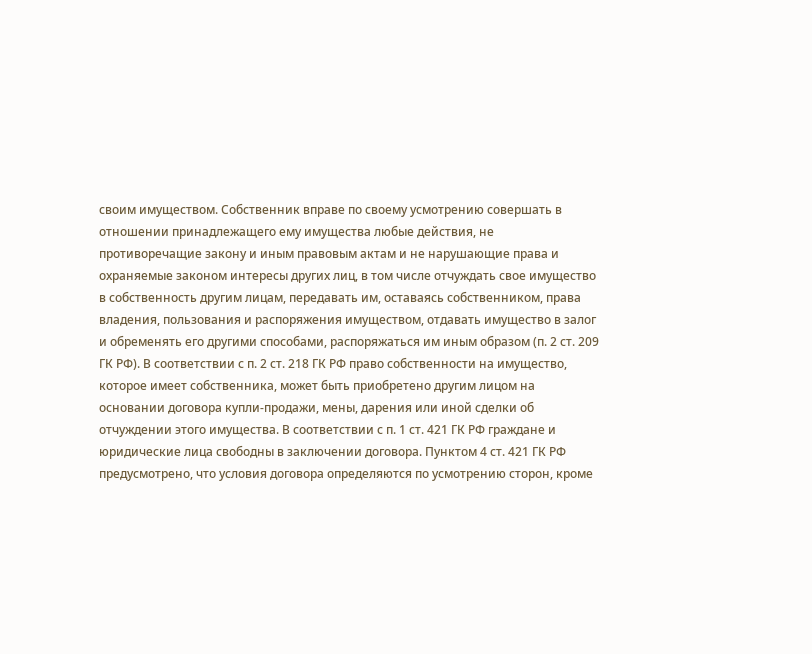своим имуществом. Собственник вправе по своему усмотрению совершать в отношении принадлежащего ему имущества любые действия, не противоречащие закону и иным правовым актам и не нарушающие права и охраняемые законом интересы других лиц, в том числе отчуждать свое имущество в собственность другим лицам, передавать им, оставаясь собственником, права владения, пользования и распоряжения имуществом, отдавать имущество в залог и обременять его другими способами, распоряжаться им иным образом (п. 2 ст. 209 ГК РФ). В соответствии с п. 2 ст. 218 ГК РФ право собственности на имущество, которое имеет собственника, может быть приобретено другим лицом на основании договора купли-продажи, мены, дарения или иной сделки об отчуждении этого имущества. В соответствии с п. 1 ст. 421 ГК РФ граждане и юридические лица свободны в заключении договора. Пунктом 4 ст. 421 ГК РФ предусмотрено, что условия договора определяются по усмотрению сторон, кроме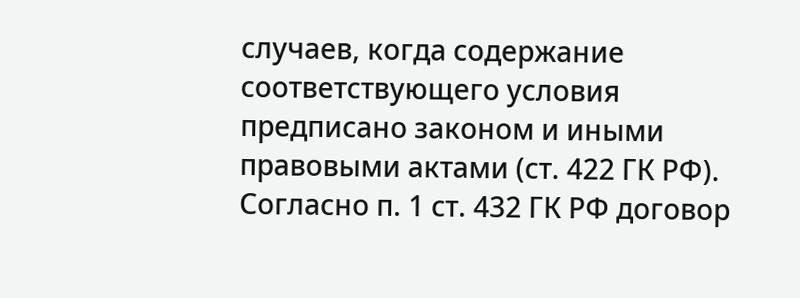случаев, когда содержание соответствующего условия предписано законом и иными правовыми актами (ст. 422 ГК РФ). Согласно п. 1 ст. 432 ГК РФ договор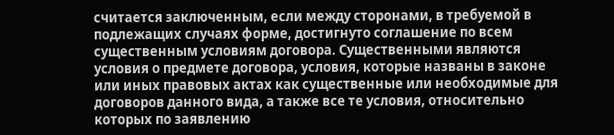считается заключенным, если между сторонами, в требуемой в подлежащих случаях форме, достигнуто соглашение по всем существенным условиям договора. Существенными являются условия о предмете договора, условия, которые названы в законе или иных правовых актах как существенные или необходимые для договоров данного вида, а также все те условия, относительно которых по заявлению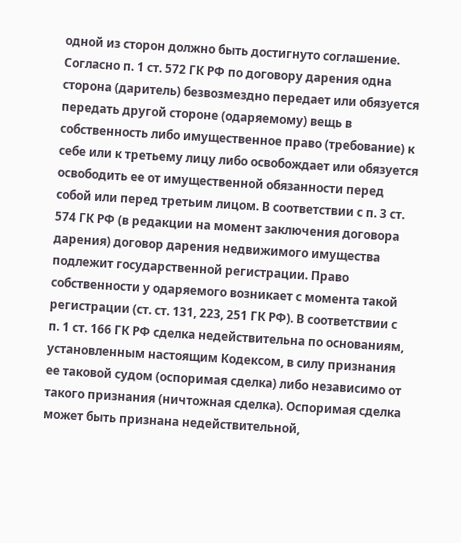одной из сторон должно быть достигнуто соглашение. Согласно п. 1 ст. 572 ГК РФ по договору дарения одна сторона (даритель) безвозмездно передает или обязуется передать другой стороне (одаряемому) вещь в собственность либо имущественное право (требование) к себе или к третьему лицу либо освобождает или обязуется освободить ее от имущественной обязанности перед собой или перед третьим лицом. В соответствии с п. 3 ст. 574 ГК РФ (в редакции на момент заключения договора дарения) договор дарения недвижимого имущества подлежит государственной регистрации. Право собственности у одаряемого возникает с момента такой регистрации (ст. ст. 131, 223, 251 ГК РФ). В соответствии с п. 1 ст. 166 ГК РФ сделка недействительна по основаниям, установленным настоящим Кодексом, в силу признания ее таковой судом (оспоримая сделка) либо независимо от такого признания (ничтожная сделка). Оспоримая сделка может быть признана недействительной,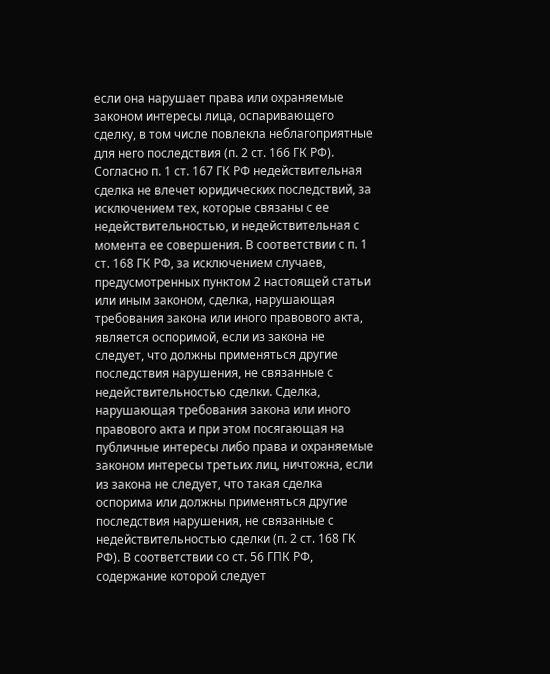если она нарушает права или охраняемые законом интересы лица, оспаривающего сделку, в том числе повлекла неблагоприятные для него последствия (п. 2 ст. 166 ГК РФ). Согласно п. 1 ст. 167 ГК РФ недействительная сделка не влечет юридических последствий, за исключением тех, которые связаны с ее недействительностью, и недействительная с момента ее совершения. В соответствии с п. 1 ст. 168 ГК РФ, за исключением случаев, предусмотренных пунктом 2 настоящей статьи или иным законом, сделка, нарушающая требования закона или иного правового акта, является оспоримой, если из закона не следует, что должны применяться другие последствия нарушения, не связанные с недействительностью сделки. Сделка, нарушающая требования закона или иного правового акта и при этом посягающая на публичные интересы либо права и охраняемые законом интересы третьих лиц, ничтожна, если из закона не следует, что такая сделка оспорима или должны применяться другие последствия нарушения, не связанные с недействительностью сделки (п. 2 ст. 168 ГК РФ). В соответствии со ст. 56 ГПК РФ, содержание которой следует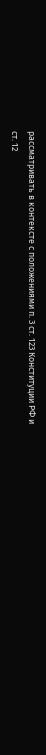рассматривать в контексте с положениями п. 3 ст. 123 Конституции РФ и ст. 12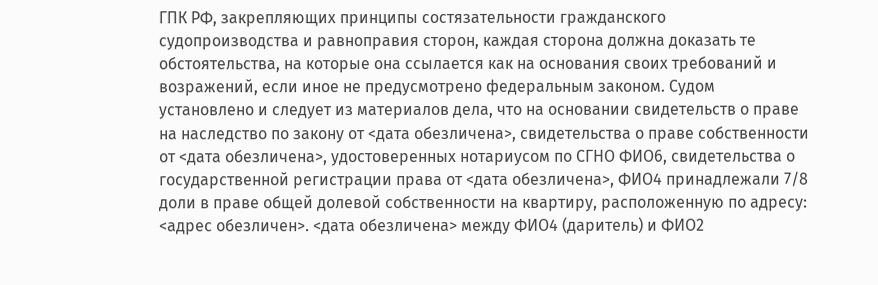ГПК РФ, закрепляющих принципы состязательности гражданского судопроизводства и равноправия сторон, каждая сторона должна доказать те обстоятельства, на которые она ссылается как на основания своих требований и возражений, если иное не предусмотрено федеральным законом. Судом установлено и следует из материалов дела, что на основании свидетельств о праве на наследство по закону от <дата обезличена>, свидетельства о праве собственности от <дата обезличена>, удостоверенных нотариусом по СГНО ФИО6, свидетельства о государственной регистрации права от <дата обезличена>, ФИО4 принадлежали 7/8 доли в праве общей долевой собственности на квартиру, расположенную по адресу: <адрес обезличен>. <дата обезличена> между ФИО4 (даритель) и ФИО2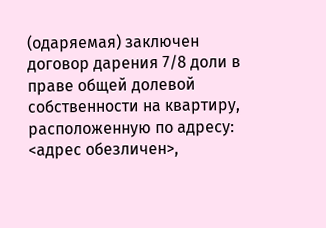(одаряемая) заключен договор дарения 7/8 доли в праве общей долевой собственности на квартиру, расположенную по адресу: <адрес обезличен>,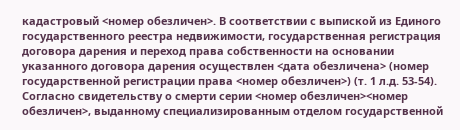кадастровый <номер обезличен>. В соответствии с выпиской из Единого государственного реестра недвижимости, государственная регистрация договора дарения и переход права собственности на основании указанного договора дарения осуществлен <дата обезличена> (номер государственной регистрации права <номер обезличен>) (т. 1 л.д. 53-54). Согласно свидетельству о смерти серии <номер обезличен><номер обезличен>, выданному специализированным отделом государственной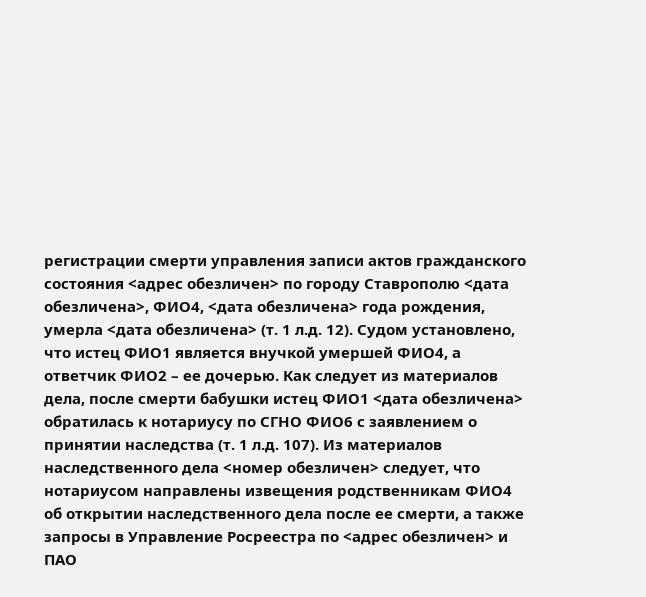регистрации смерти управления записи актов гражданского состояния <адрес обезличен> по городу Ставрополю <дата обезличена>, ФИО4, <дата обезличена> года рождения, умерла <дата обезличена> (т. 1 л.д. 12). Судом установлено, что истец ФИО1 является внучкой умершей ФИО4, а ответчик ФИО2 – ее дочерью. Как следует из материалов дела, после смерти бабушки истец ФИО1 <дата обезличена> обратилась к нотариусу по СГНО ФИО6 с заявлением о принятии наследства (т. 1 л.д. 107). Из материалов наследственного дела <номер обезличен> следует, что нотариусом направлены извещения родственникам ФИО4 об открытии наследственного дела после ее смерти, а также запросы в Управление Росреестра по <адрес обезличен> и ПАО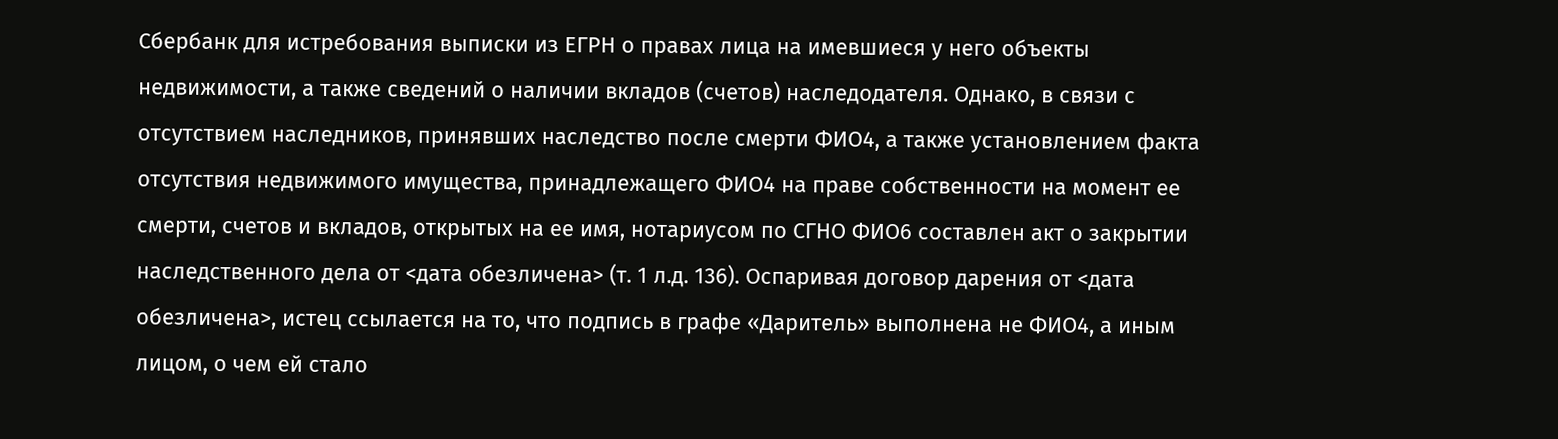Сбербанк для истребования выписки из ЕГРН о правах лица на имевшиеся у него объекты недвижимости, а также сведений о наличии вкладов (счетов) наследодателя. Однако, в связи с отсутствием наследников, принявших наследство после смерти ФИО4, а также установлением факта отсутствия недвижимого имущества, принадлежащего ФИО4 на праве собственности на момент ее смерти, счетов и вкладов, открытых на ее имя, нотариусом по СГНО ФИО6 составлен акт о закрытии наследственного дела от <дата обезличена> (т. 1 л.д. 136). Оспаривая договор дарения от <дата обезличена>, истец ссылается на то, что подпись в графе «Даритель» выполнена не ФИО4, а иным лицом, о чем ей стало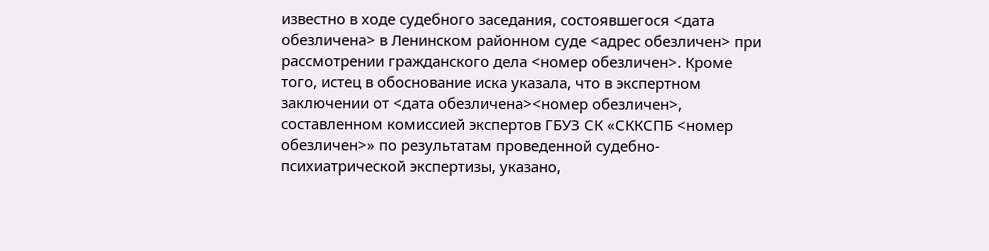известно в ходе судебного заседания, состоявшегося <дата обезличена> в Ленинском районном суде <адрес обезличен> при рассмотрении гражданского дела <номер обезличен>. Кроме того, истец в обоснование иска указала, что в экспертном заключении от <дата обезличена><номер обезличен>, составленном комиссией экспертов ГБУЗ СК «СККСПБ <номер обезличен>» по результатам проведенной судебно-психиатрической экспертизы, указано,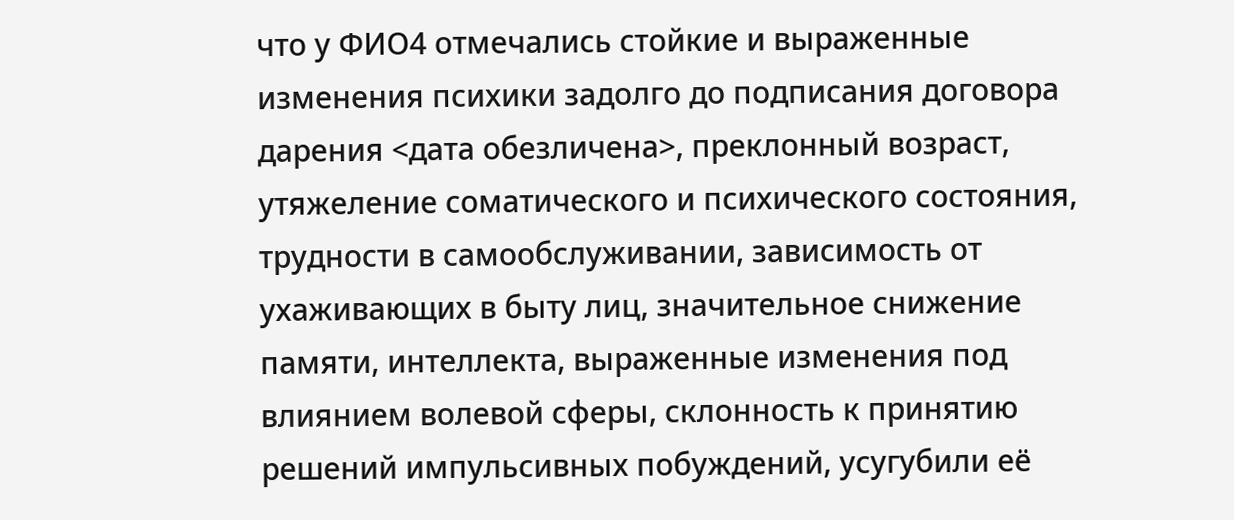что у ФИО4 отмечались стойкие и выраженные изменения психики задолго до подписания договора дарения <дата обезличена>, преклонный возраст, утяжеление соматического и психического состояния, трудности в самообслуживании, зависимость от ухаживающих в быту лиц, значительное снижение памяти, интеллекта, выраженные изменения под влиянием волевой сферы, склонность к принятию решений импульсивных побуждений, усугубили её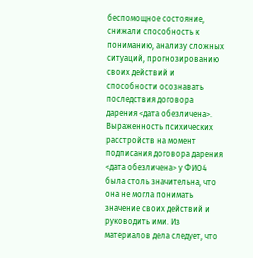беспомощное состояние, снижали способность к пониманию, анализу сложных ситуаций, прогнозированию своих действий и способности осознавать последствия договора дарения <дата обезличена>. Выраженность психических расстройств на момент подписания договора дарения <дата обезличена> у ФИО4 была столь значительна, что она не могла понимать значение своих действий и руководить ими. Из материалов дела следует, что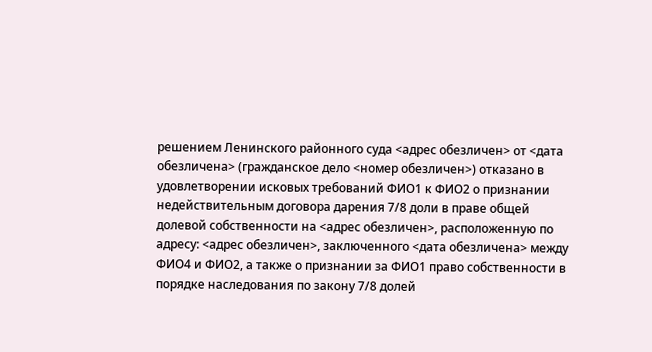решением Ленинского районного суда <адрес обезличен> от <дата обезличена> (гражданское дело <номер обезличен>) отказано в удовлетворении исковых требований ФИО1 к ФИО2 о признании недействительным договора дарения 7/8 доли в праве общей долевой собственности на <адрес обезличен>, расположенную по адресу: <адрес обезличен>, заключенного <дата обезличена> между ФИО4 и ФИО2, а также о признании за ФИО1 право собственности в порядке наследования по закону 7/8 долей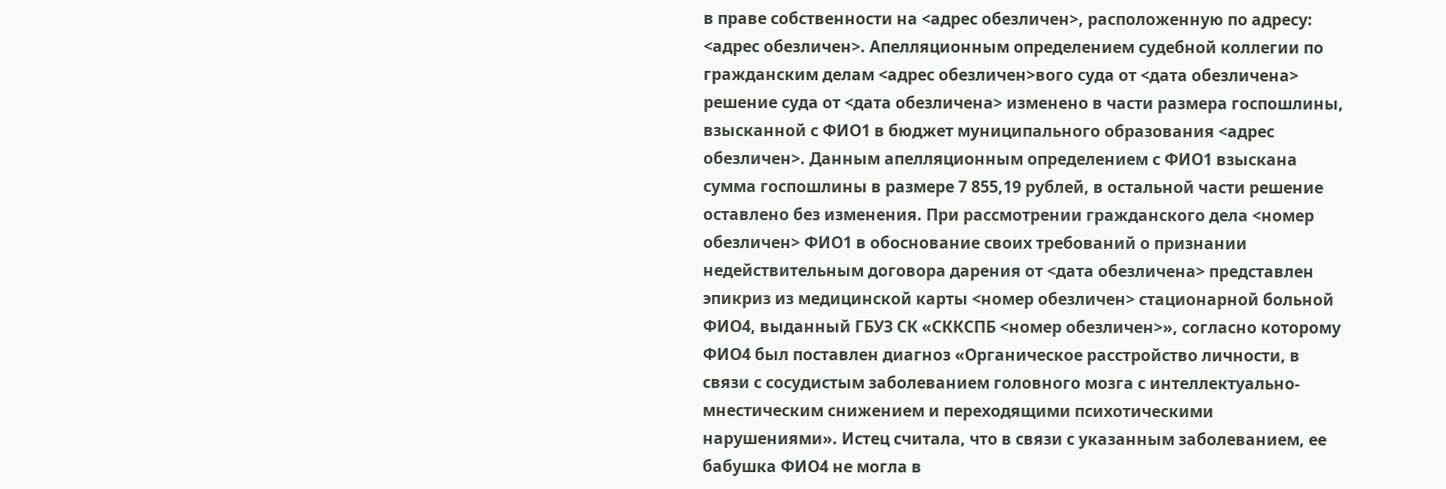в праве собственности на <адрес обезличен>, расположенную по адресу: <адрес обезличен>. Апелляционным определением судебной коллегии по гражданским делам <адрес обезличен>вого суда от <дата обезличена> решение суда от <дата обезличена> изменено в части размера госпошлины, взысканной с ФИО1 в бюджет муниципального образования <адрес обезличен>. Данным апелляционным определением с ФИО1 взыскана сумма госпошлины в размере 7 855,19 рублей, в остальной части решение оставлено без изменения. При рассмотрении гражданского дела <номер обезличен> ФИО1 в обоснование своих требований о признании недействительным договора дарения от <дата обезличена> представлен эпикриз из медицинской карты <номер обезличен> стационарной больной ФИО4, выданный ГБУЗ СК «СККСПБ <номер обезличен>», согласно которому ФИО4 был поставлен диагноз «Органическое расстройство личности, в связи с сосудистым заболеванием головного мозга с интеллектуально-мнестическим снижением и переходящими психотическими нарушениями». Истец считала, что в связи с указанным заболеванием, ее бабушка ФИО4 не могла в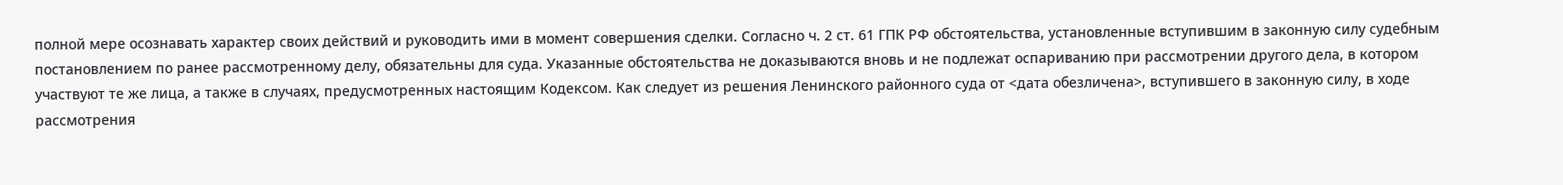полной мере осознавать характер своих действий и руководить ими в момент совершения сделки. Согласно ч. 2 ст. 61 ГПК РФ обстоятельства, установленные вступившим в законную силу судебным постановлением по ранее рассмотренному делу, обязательны для суда. Указанные обстоятельства не доказываются вновь и не подлежат оспариванию при рассмотрении другого дела, в котором участвуют те же лица, а также в случаях, предусмотренных настоящим Кодексом. Как следует из решения Ленинского районного суда от <дата обезличена>, вступившего в законную силу, в ходе рассмотрения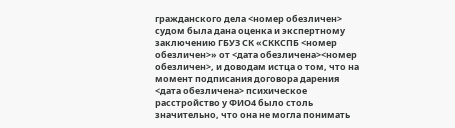гражданского дела <номер обезличен> судом была дана оценка и экспертному заключению ГБУЗ СК «СККСПБ <номер обезличен>» от <дата обезличена><номер обезличен>, и доводам истца о том, что на момент подписания договора дарения <дата обезличена> психическое расстройство у ФИО4 было столь значительно, что она не могла понимать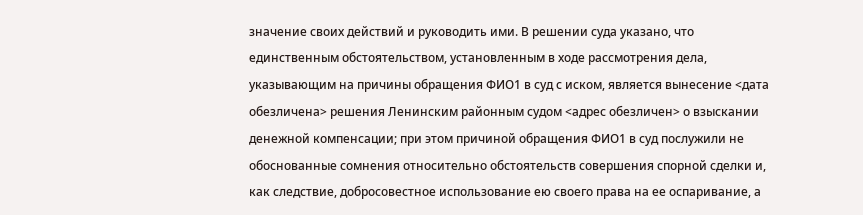значение своих действий и руководить ими. В решении суда указано, что единственным обстоятельством, установленным в ходе рассмотрения дела, указывающим на причины обращения ФИО1 в суд с иском, является вынесение <дата обезличена> решения Ленинским районным судом <адрес обезличен> о взыскании денежной компенсации; при этом причиной обращения ФИО1 в суд послужили не обоснованные сомнения относительно обстоятельств совершения спорной сделки и, как следствие, добросовестное использование ею своего права на ее оспаривание, а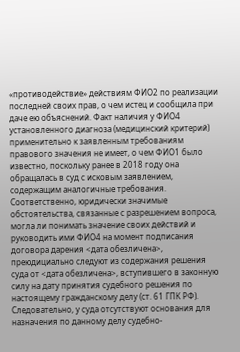«противодействие» действиям ФИО2 по реализации последней своих прав, о чем истец и сообщила при даче ею объяснений. Факт наличия у ФИО4 установленного диагноза (медицинский критерий) применительно к заявленным требованиям правового значения не имеет, о чем ФИО1 было известно, поскольку ранее в 2018 году она обращалась в суд с исковым заявлением, содержащим аналогичные требования. Соответственно, юридически значимые обстоятельства, связанные с разрешением вопроса, могла ли понимать значение своих действий и руководить ими ФИО4 на момент подписания договора дарения <дата обезличена>, преюдициально следуют из содержания решения суда от <дата обезличена>, вступившего в законную силу на дату принятия судебного решения по настоящему гражданскому делу (ст. 61 ГПК РФ). Следовательно, у суда отсутствуют основания для назначения по данному делу судебно-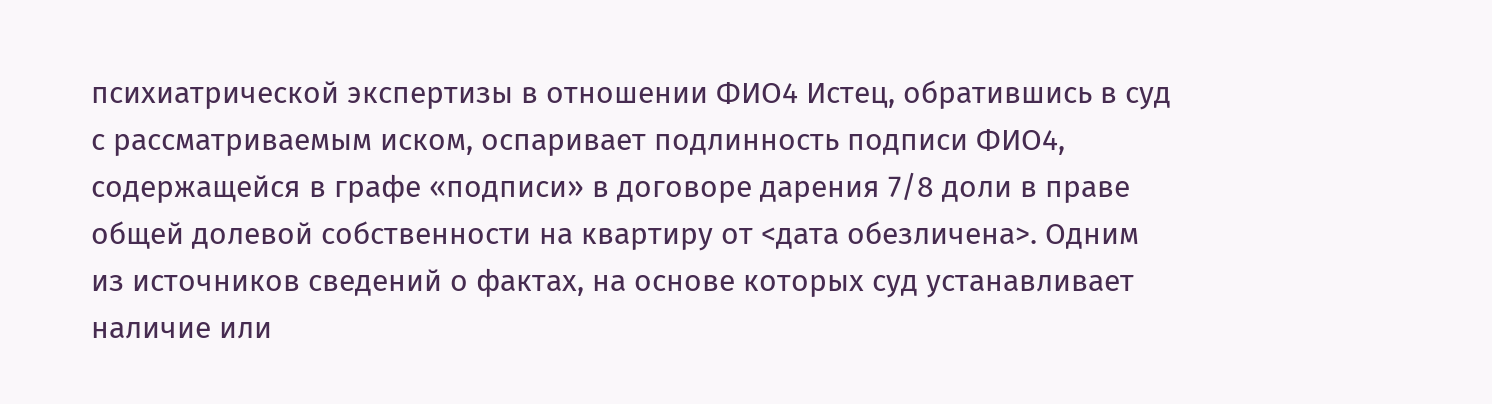психиатрической экспертизы в отношении ФИО4 Истец, обратившись в суд с рассматриваемым иском, оспаривает подлинность подписи ФИО4, содержащейся в графе «подписи» в договоре дарения 7/8 доли в праве общей долевой собственности на квартиру от <дата обезличена>. Одним из источников сведений о фактах, на основе которых суд устанавливает наличие или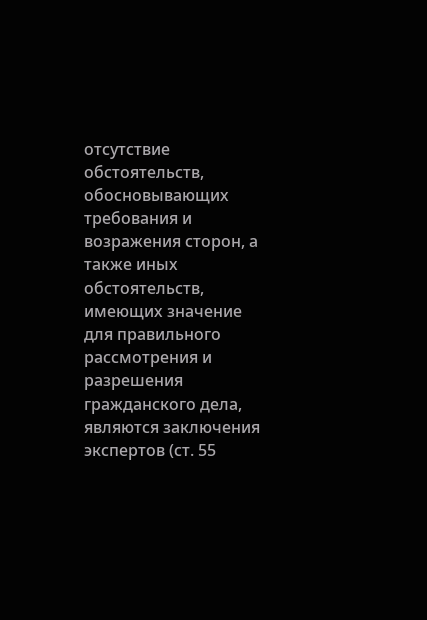отсутствие обстоятельств, обосновывающих требования и возражения сторон, а также иных обстоятельств, имеющих значение для правильного рассмотрения и разрешения гражданского дела, являются заключения экспертов (ст. 55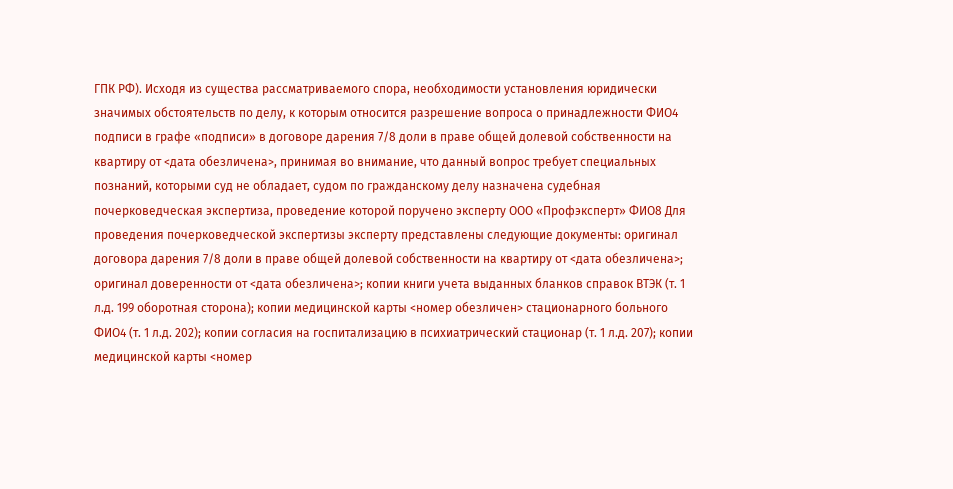ГПК РФ). Исходя из существа рассматриваемого спора, необходимости установления юридически значимых обстоятельств по делу, к которым относится разрешение вопроса о принадлежности ФИО4 подписи в графе «подписи» в договоре дарения 7/8 доли в праве общей долевой собственности на квартиру от <дата обезличена>, принимая во внимание, что данный вопрос требует специальных познаний, которыми суд не обладает, судом по гражданскому делу назначена судебная почерковедческая экспертиза, проведение которой поручено эксперту ООО «Профэксперт» ФИО8 Для проведения почерковедческой экспертизы эксперту представлены следующие документы: оригинал договора дарения 7/8 доли в праве общей долевой собственности на квартиру от <дата обезличена>; оригинал доверенности от <дата обезличена>; копии книги учета выданных бланков справок ВТЭК (т. 1 л.д. 199 оборотная сторона); копии медицинской карты <номер обезличен> стационарного больного ФИО4 (т. 1 л.д. 202); копии согласия на госпитализацию в психиатрический стационар (т. 1 л.д. 207); копии медицинской карты <номер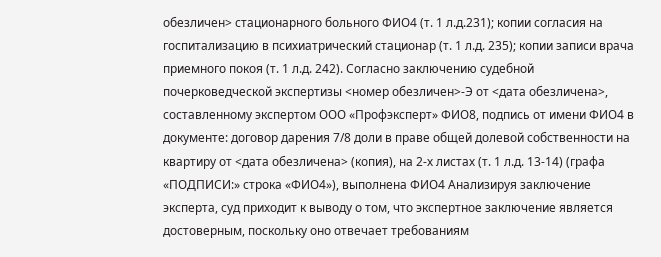обезличен> стационарного больного ФИО4 (т. 1 л.д.231); копии согласия на госпитализацию в психиатрический стационар (т. 1 л.д. 235); копии записи врача приемного покоя (т. 1 л.д. 242). Согласно заключению судебной почерковедческой экспертизы <номер обезличен>-Э от <дата обезличена>, составленному экспертом ООО «Профэксперт» ФИО8, подпись от имени ФИО4 в документе: договор дарения 7/8 доли в праве общей долевой собственности на квартиру от <дата обезличена> (копия), на 2-х листах (т. 1 л.д. 13-14) (графа «ПОДПИСИ:» строка «ФИО4»), выполнена ФИО4 Анализируя заключение эксперта, суд приходит к выводу о том, что экспертное заключение является достоверным, поскольку оно отвечает требованиям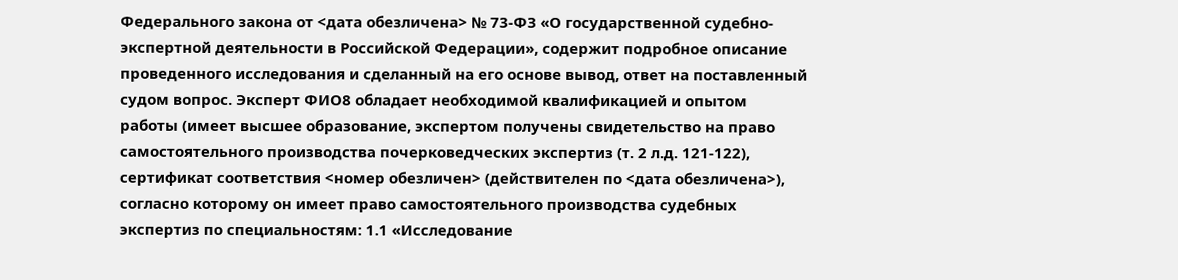Федерального закона от <дата обезличена> № 73-ФЗ «О государственной судебно-экспертной деятельности в Российской Федерации», содержит подробное описание проведенного исследования и сделанный на его основе вывод, ответ на поставленный судом вопрос. Эксперт ФИО8 обладает необходимой квалификацией и опытом работы (имеет высшее образование, экспертом получены свидетельство на право самостоятельного производства почерковедческих экспертиз (т. 2 л.д. 121-122), сертификат соответствия <номер обезличен> (действителен по <дата обезличена>), согласно которому он имеет право самостоятельного производства судебных экспертиз по специальностям: 1.1 «Исследование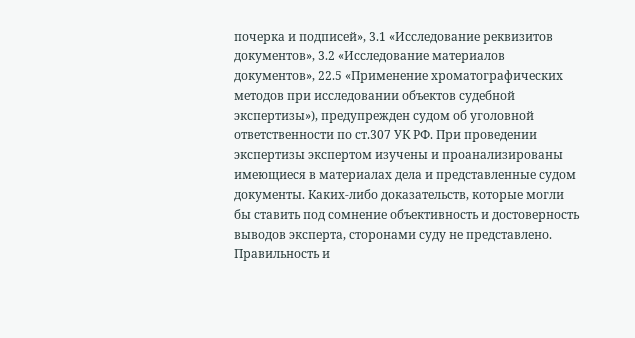почерка и подписей», 3.1 «Исследование реквизитов документов», 3.2 «Исследование материалов документов», 22.5 «Применение хроматографических методов при исследовании объектов судебной экспертизы»), предупрежден судом об уголовной ответственности по ст.307 УК РФ. При проведении экспертизы экспертом изучены и проанализированы имеющиеся в материалах дела и представленные судом документы. Каких-либо доказательств, которые могли бы ставить под сомнение объективность и достоверность выводов эксперта, сторонами суду не представлено. Правильность и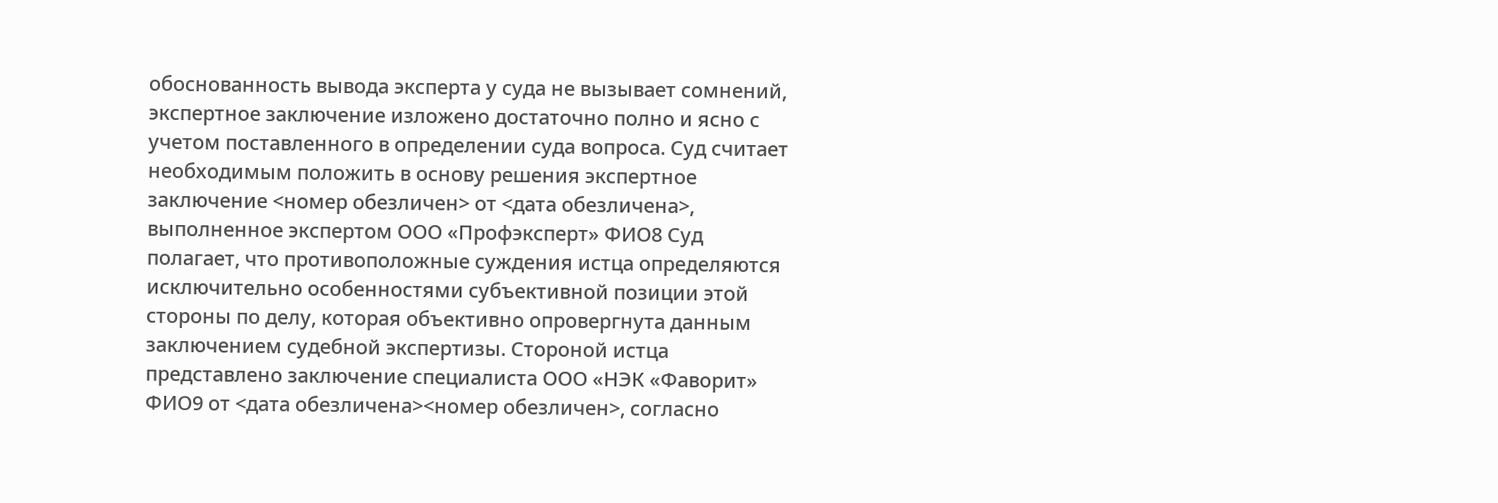обоснованность вывода эксперта у суда не вызывает сомнений, экспертное заключение изложено достаточно полно и ясно с учетом поставленного в определении суда вопроса. Суд считает необходимым положить в основу решения экспертное заключение <номер обезличен> от <дата обезличена>, выполненное экспертом ООО «Профэксперт» ФИО8 Суд полагает, что противоположные суждения истца определяются исключительно особенностями субъективной позиции этой стороны по делу, которая объективно опровергнута данным заключением судебной экспертизы. Стороной истца представлено заключение специалиста ООО «НЭК «Фаворит» ФИО9 от <дата обезличена><номер обезличен>, согласно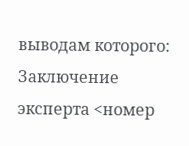выводам которого: Заключение эксперта <номер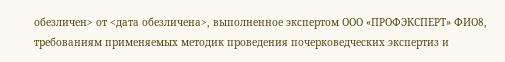обезличен> от <дата обезличена>, выполненное экспертом ООО «ПРОФЭКСПЕРТ» ФИО8, требованиям применяемых методик проведения почерковедческих экспертиз и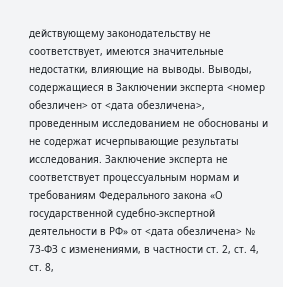действующему законодательству не соответствует, имеются значительные недостатки, влияющие на выводы. Выводы, содержащиеся в Заключении эксперта <номер обезличен> от <дата обезличена>, проведенным исследованием не обоснованы и не содержат исчерпывающие результаты исследования. Заключение эксперта не соответствует процессуальным нормам и требованиям Федерального закона «О государственной судебно-экспертной деятельности в РФ» от <дата обезличена> № 73-ФЗ с изменениями, в частности ст. 2, ст. 4, ст. 8,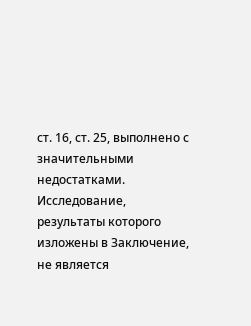ст. 16, ст. 25, выполнено с значительными недостатками. Исследование, результаты которого изложены в Заключение, не является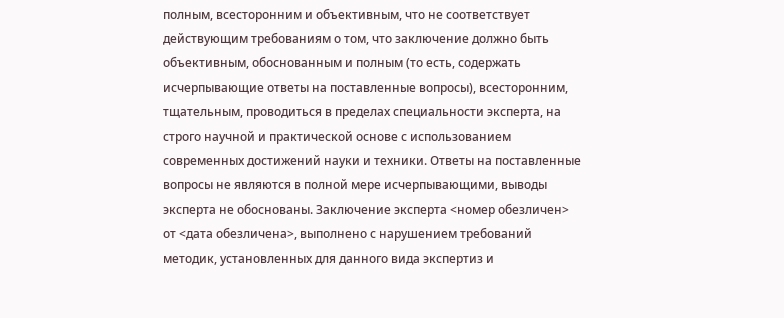полным, всесторонним и объективным, что не соответствует действующим требованиям о том, что заключение должно быть объективным, обоснованным и полным (то есть, содержать исчерпывающие ответы на поставленные вопросы), всесторонним, тщательным, проводиться в пределах специальности эксперта, на строго научной и практической основе с использованием современных достижений науки и техники. Ответы на поставленные вопросы не являются в полной мере исчерпывающими, выводы эксперта не обоснованы. Заключение эксперта <номер обезличен> от <дата обезличена>, выполнено с нарушением требований методик, установленных для данного вида экспертиз и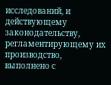исследований, и действующему законодательству, регламентирующему их производство, выполнено с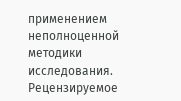применением неполноценной методики исследования. Рецензируемое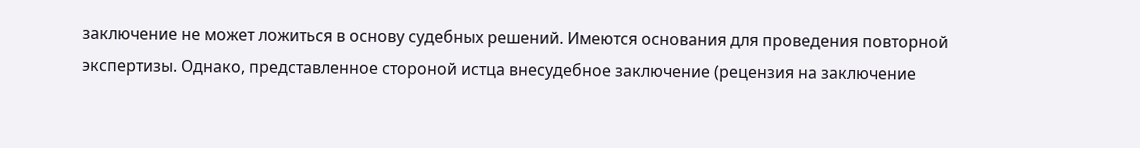заключение не может ложиться в основу судебных решений. Имеются основания для проведения повторной экспертизы. Однако, представленное стороной истца внесудебное заключение (рецензия на заключение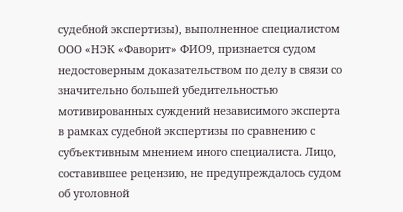судебной экспертизы), выполненное специалистом ООО «НЭК «Фаворит» ФИО9, признается судом недостоверным доказательством по делу в связи со значительно большей убедительностью мотивированных суждений независимого эксперта в рамках судебной экспертизы по сравнению с субъективным мнением иного специалиста. Лицо, составившее рецензию, не предупреждалось судом об уголовной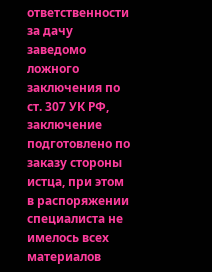ответственности за дачу заведомо ложного заключения по ст. 307 УК РФ, заключение подготовлено по заказу стороны истца, при этом в распоряжении специалиста не имелось всех материалов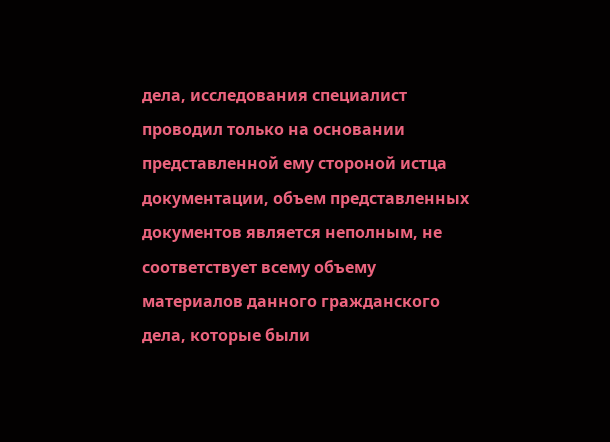дела, исследования специалист проводил только на основании представленной ему стороной истца документации, объем представленных документов является неполным, не соответствует всему объему материалов данного гражданского дела, которые были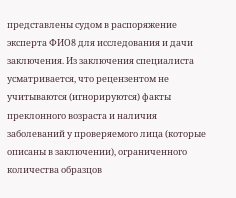представлены судом в распоряжение эксперта ФИО8 для исследования и дачи заключения. Из заключения специалиста усматривается, что рецензентом не учитываются (игнорируются) факты преклонного возраста и наличия заболеваний у проверяемого лица (которые описаны в заключении), ограниченного количества образцов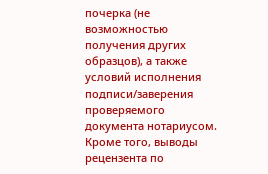почерка (не возможностью получения других образцов), а также условий исполнения подписи/заверения проверяемого документа нотариусом. Кроме того, выводы рецензента по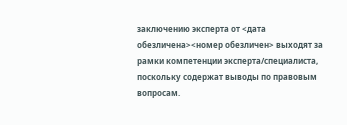заключению эксперта от <дата обезличена><номер обезличен> выходят за рамки компетенции эксперта/специалиста, поскольку содержат выводы по правовым вопросам.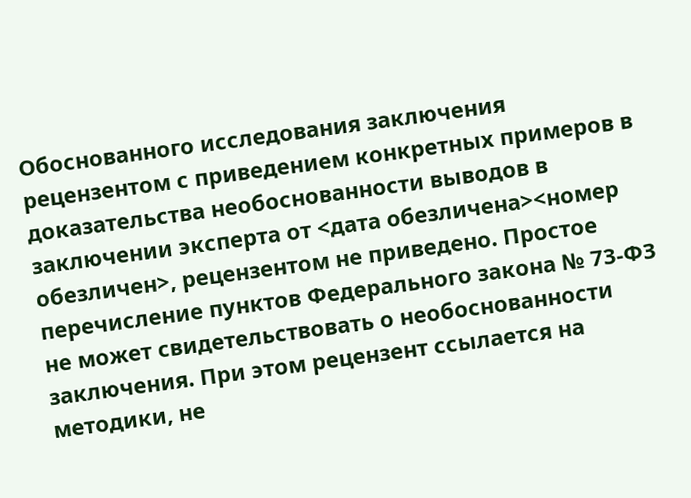Обоснованного исследования заключения рецензентом с приведением конкретных примеров в доказательства необоснованности выводов в заключении эксперта от <дата обезличена><номер обезличен>, рецензентом не приведено. Простое перечисление пунктов Федерального закона № 73-ФЗ не может свидетельствовать о необоснованности заключения. При этом рецензент ссылается на методики, не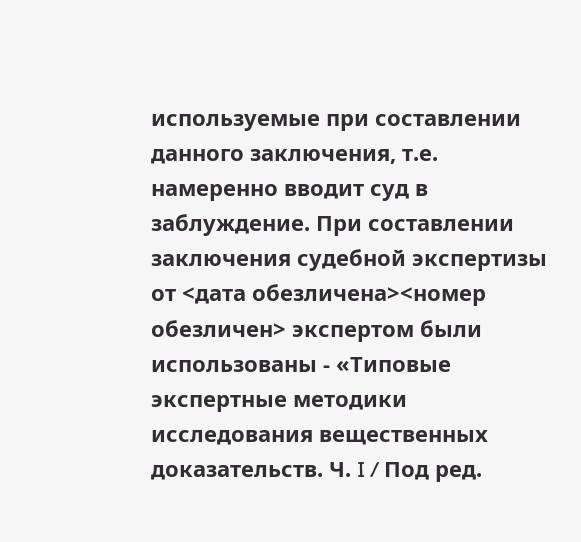используемые при составлении данного заключения, т.е. намеренно вводит суд в заблуждение. При составлении заключения судебной экспертизы от <дата обезличена><номер обезличен> экспертом были использованы - «Типовые экспертные методики исследования вещественных доказательств. Ч. I / Под ред.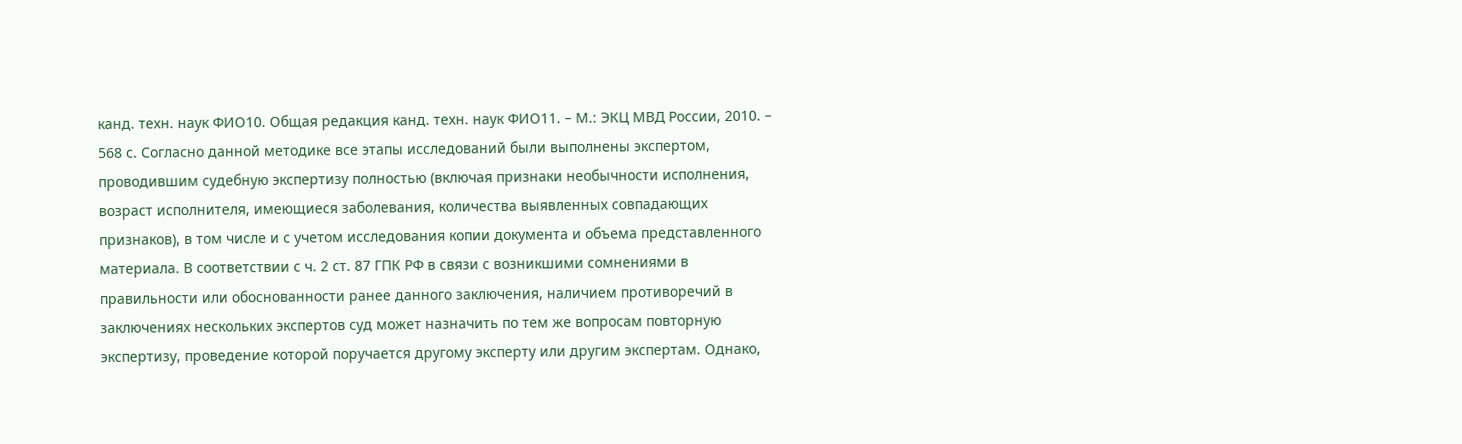канд. техн. наук ФИО10. Общая редакция канд. техн. наук ФИО11. – М.: ЭКЦ МВД России, 2010. – 568 с. Согласно данной методике все этапы исследований были выполнены экспертом, проводившим судебную экспертизу полностью (включая признаки необычности исполнения, возраст исполнителя, имеющиеся заболевания, количества выявленных совпадающих признаков), в том числе и с учетом исследования копии документа и объема представленного материала. В соответствии с ч. 2 ст. 87 ГПК РФ в связи с возникшими сомнениями в правильности или обоснованности ранее данного заключения, наличием противоречий в заключениях нескольких экспертов суд может назначить по тем же вопросам повторную экспертизу, проведение которой поручается другому эксперту или другим экспертам. Однако,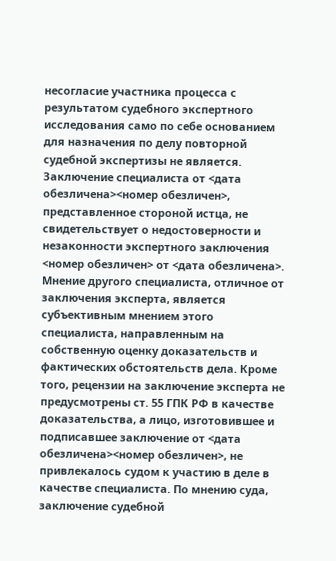несогласие участника процесса с результатом судебного экспертного исследования само по себе основанием для назначения по делу повторной судебной экспертизы не является. Заключение специалиста от <дата обезличена><номер обезличен>, представленное стороной истца, не свидетельствует о недостоверности и незаконности экспертного заключения <номер обезличен> от <дата обезличена>. Мнение другого специалиста, отличное от заключения эксперта, является субъективным мнением этого специалиста, направленным на собственную оценку доказательств и фактических обстоятельств дела. Кроме того, рецензии на заключение эксперта не предусмотрены ст. 55 ГПК РФ в качестве доказательства, а лицо, изготовившее и подписавшее заключение от <дата обезличена><номер обезличен>, не привлекалось судом к участию в деле в качестве специалиста. По мнению суда, заключение судебной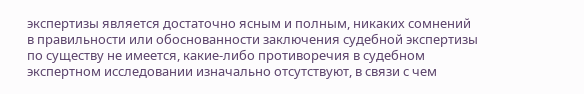экспертизы является достаточно ясным и полным, никаких сомнений в правильности или обоснованности заключения судебной экспертизы по существу не имеется, какие-либо противоречия в судебном экспертном исследовании изначально отсутствуют, в связи с чем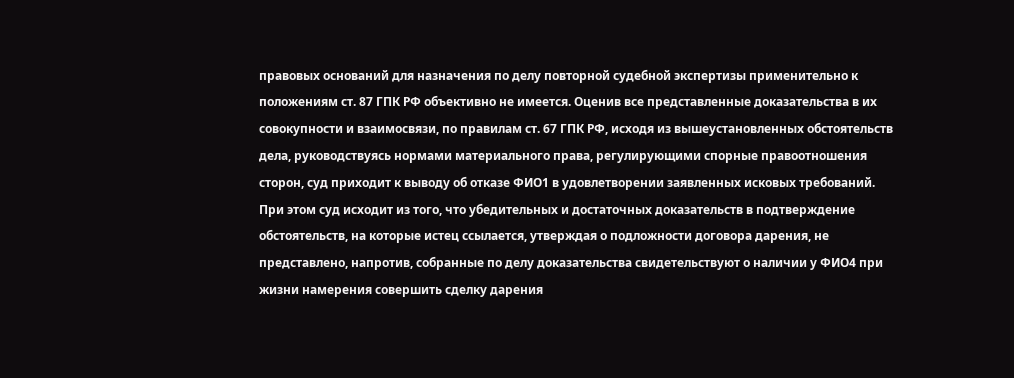правовых оснований для назначения по делу повторной судебной экспертизы применительно к положениям ст. 87 ГПК РФ объективно не имеется. Оценив все представленные доказательства в их совокупности и взаимосвязи, по правилам ст. 67 ГПК РФ, исходя из вышеустановленных обстоятельств дела, руководствуясь нормами материального права, регулирующими спорные правоотношения сторон, суд приходит к выводу об отказе ФИО1 в удовлетворении заявленных исковых требований. При этом суд исходит из того, что убедительных и достаточных доказательств в подтверждение обстоятельств, на которые истец ссылается, утверждая о подложности договора дарения, не представлено, напротив, собранные по делу доказательства свидетельствуют о наличии у ФИО4 при жизни намерения совершить сделку дарения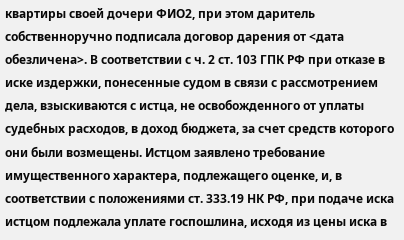квартиры своей дочери ФИО2, при этом даритель собственноручно подписала договор дарения от <дата обезличена>. В соответствии с ч. 2 ст. 103 ГПК РФ при отказе в иске издержки, понесенные судом в связи с рассмотрением дела, взыскиваются с истца, не освобожденного от уплаты судебных расходов, в доход бюджета, за счет средств которого они были возмещены. Истцом заявлено требование имущественного характера, подлежащего оценке, и, в соответствии с положениями ст. 333.19 НК РФ, при подаче иска истцом подлежала уплате госпошлина, исходя из цены иска в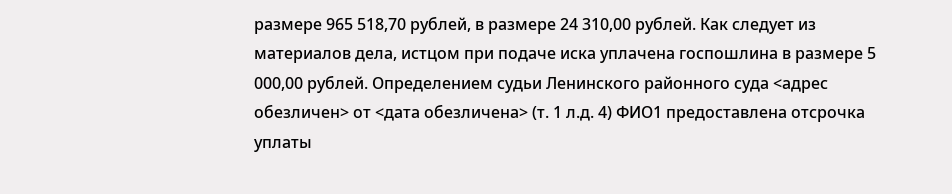размере 965 518,70 рублей, в размере 24 310,00 рублей. Как следует из материалов дела, истцом при подаче иска уплачена госпошлина в размере 5 000,00 рублей. Определением судьи Ленинского районного суда <адрес обезличен> от <дата обезличена> (т. 1 л.д. 4) ФИО1 предоставлена отсрочка уплаты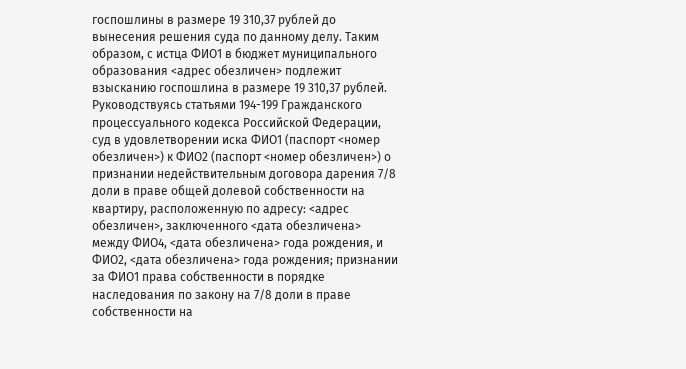госпошлины в размере 19 310,37 рублей до вынесения решения суда по данному делу. Таким образом, с истца ФИО1 в бюджет муниципального образования <адрес обезличен> подлежит взысканию госпошлина в размере 19 310,37 рублей. Руководствуясь статьями 194-199 Гражданского процессуального кодекса Российской Федерации, суд в удовлетворении иска ФИО1 (паспорт <номер обезличен>) к ФИО2 (паспорт <номер обезличен>) о признании недействительным договора дарения 7/8 доли в праве общей долевой собственности на квартиру, расположенную по адресу: <адрес обезличен>, заключенного <дата обезличена> между ФИО4, <дата обезличена> года рождения, и ФИО2, <дата обезличена> года рождения; признании за ФИО1 права собственности в порядке наследования по закону на 7/8 доли в праве собственности на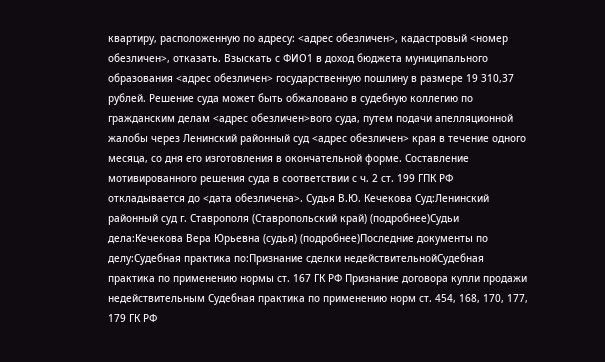квартиру, расположенную по адресу: <адрес обезличен>, кадастровый <номер обезличен>, отказать. Взыскать с ФИО1 в доход бюджета муниципального образования <адрес обезличен> государственную пошлину в размере 19 310,37 рублей. Решение суда может быть обжаловано в судебную коллегию по гражданским делам <адрес обезличен>вого суда, путем подачи апелляционной жалобы через Ленинский районный суд <адрес обезличен> края в течение одного месяца, со дня его изготовления в окончательной форме. Составление мотивированного решения суда в соответствии с ч. 2 ст. 199 ГПК РФ откладывается до <дата обезличена>. Судья В.Ю. Кечекова Суд:Ленинский районный суд г. Ставрополя (Ставропольский край) (подробнее)Судьи дела:Кечекова Вера Юрьевна (судья) (подробнее)Последние документы по делу:Судебная практика по:Признание сделки недействительнойСудебная практика по применению нормы ст. 167 ГК РФ Признание договора купли продажи недействительным Судебная практика по применению норм ст. 454, 168, 170, 177, 179 ГК РФ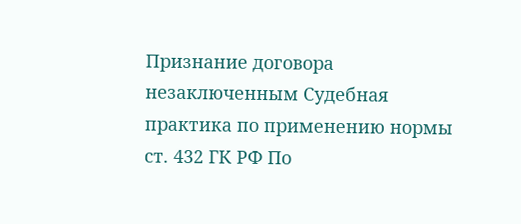Признание договора незаключенным Судебная практика по применению нормы ст. 432 ГК РФ По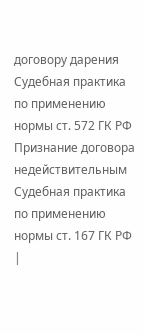договору дарения Судебная практика по применению нормы ст. 572 ГК РФ
Признание договора недействительным Судебная практика по применению нормы ст. 167 ГК РФ |